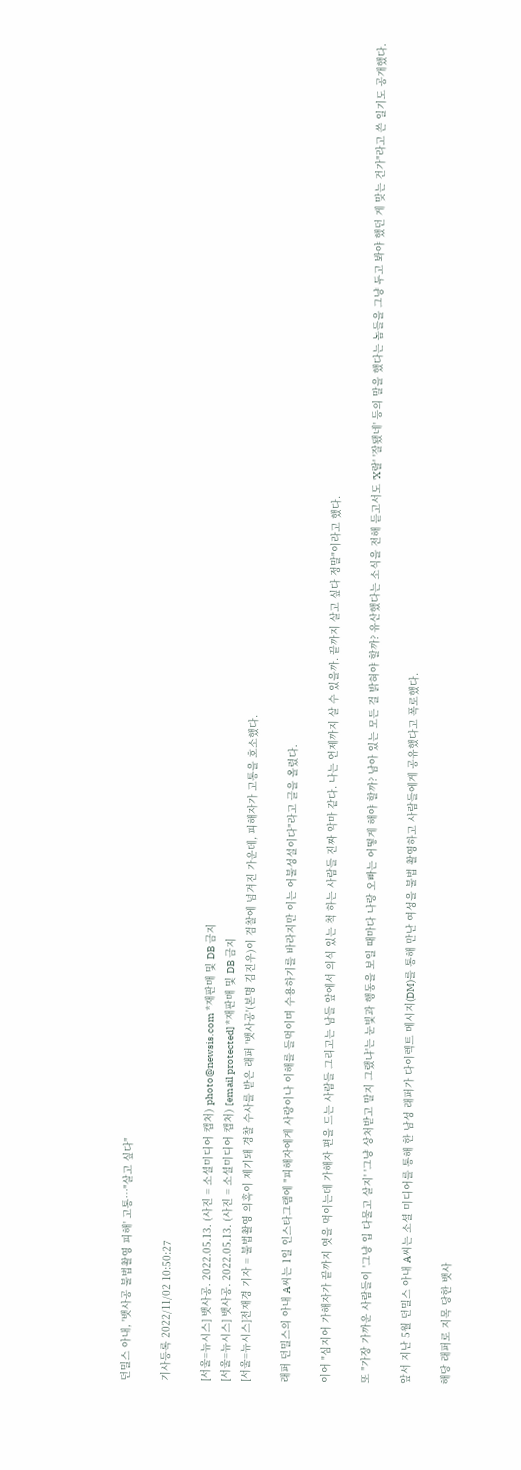던밀스 아내, '뱃사공 불법촬영 피해' 고통…"살고 싶다"

기사등록 2022/11/02 10:50:27

[서울=뉴시스] 뱃사공. 2022.05.13. (사진 = 소셜미디어 캡처) photo@newsis.com *재판매 및 DB 금지
[서울=뉴시스] 뱃사공. 2022.05.13. (사진 = 소셜미디어 캡처) [email protected] *재판매 및 DB 금지
[서울=뉴시스]전재경 기자 = 불법촬영 의혹이 제기돼 경찰 수사를 받은 래퍼 '뱃사공'(본명 김진우)이 검찰에 넘겨진 가운데, 피해자가 고통을 호소했다.

래퍼 던밀스의 아내 A씨는 1일 인스타그램에 "피해자에게 사랑이나 이해를 들먹이며 수용하기를 바라지만 이는 어불성설이다"라고 글을 올렸다.

이어 "심지어 가해자가 끝까지 엿을 먹이는데 가해자 편을 드는 사람들 그리고는 남들 앞에서 의식 있는 척 하는 사람들 진짜 악마 같다. 나는 언제까지 살 수 있을까. 끝까지 살고 싶다 정말"이라고 했다.

또 "가장 가까운 사람들이 '그냥 입 다물고 살지' '그냥 상처받고 말지 그랬냐'는 눈빛과 행동을 보일 때마다 나랑 오빠는 어떻게 해야 할까? 남아 있는 모든 걸 밝혀야 할까? 유산했다는 소식을 전해 듣고서도 'X랄' '잘됐네' 등의 말을 했다는 놈들을 그냥 두고 봐야 했던 게 맞는 건가"라고 쓴 일기도 공개했다.

앞서 지난 5월 던밀스 아내 A씨는 소셜 미디어를 통해 한 남성 래퍼가 다이렉트 메시지(DM)를 통해 만난 여성을 불법 촬영하고 사람들에게 공유했다고 폭로했다.

해당 래퍼로 지목 당한 뱃사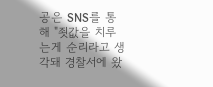공은 SNS를 통해 "죗값을 치루는게 순리라고 생각돼 경찰서에 왔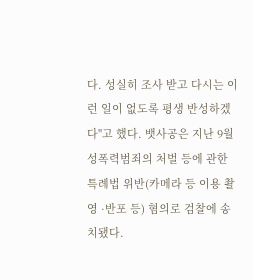다. 성실히 조사 받고 다시는 이런 일이 없도록 평생 반성하겠다"고 했다. 뱃사공은 지난 9월 성폭력범죄의 처벌 등에 관한 특례법 위반(카메라 등 이용 촬영 ·반포 등) 혐의로 검찰에 송치됐다.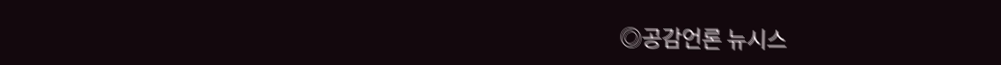◎공감언론 뉴시스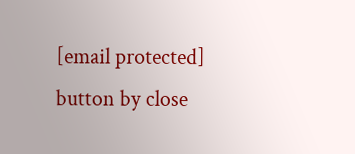[email protected]
button by close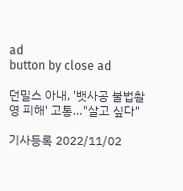ad
button by close ad

던밀스 아내, '뱃사공 불법촬영 피해' 고통…"살고 싶다"

기사등록 2022/11/02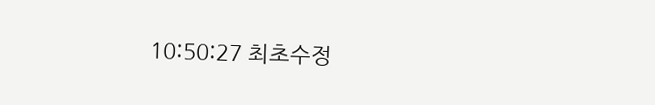10:50:27 최초수정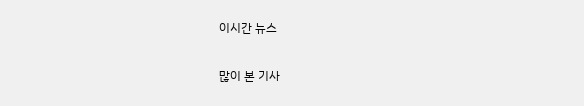이시간 뉴스

많이 본 기사